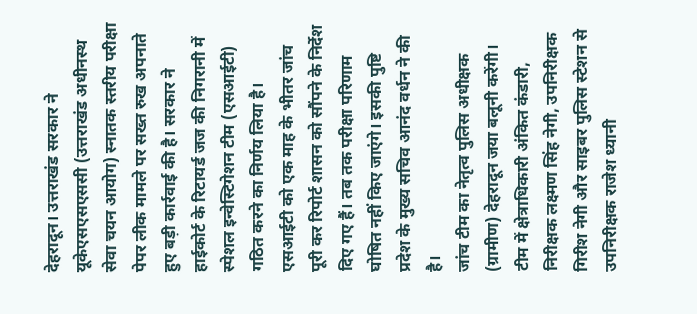देहरादून। उत्तराखंड सरकार ने यूकेएसएसएससी (उत्तराखंड अधीनस्थ सेवा चयन आयोग) स्नातक स्तरीय परीक्षा पेपर लीक मामले पर सख्त रुख अपनाते हुए बड़ी कार्रवाई की है। सरकार ने हाईकोर्ट के रिटायर्ड जज की निगरानी में स्पेशल इन्वेस्टिगेशन टीम (एसआईटी) गठित करने का निर्णय लिया है। एसआईटी को एक माह के भीतर जांच पूरी कर रिपोर्ट शासन को सौंपने के निर्देश दिए गए हैं। तब तक परीक्षा परिणाम घोषित नहीं किए जाएंगे। इसकी पुष्टि प्रदेश के मुख्य सचिव आनंद वर्धन ने की है।
जांच टीम का नेतृत्व पुलिस अधीक्षक (ग्रामीण) देहरादून जया बलूनी करेंगी। टीम में क्षेत्राधिकारी अंकित कंडारी, निरीक्षक लक्ष्मण सिंह नेगी, उपनिरीक्षक गिरीश नेगी और साइबर पुलिस स्टेशन से उपनिरीक्षक राजेश ध्यानी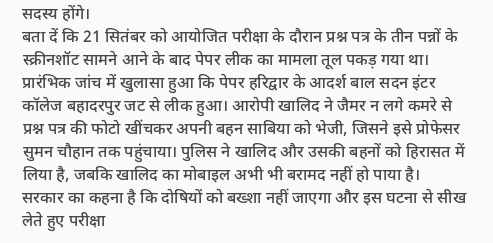सदस्य होंगे।
बता दें कि 21 सितंबर को आयोजित परीक्षा के दौरान प्रश्न पत्र के तीन पन्नों के स्क्रीनशॉट सामने आने के बाद पेपर लीक का मामला तूल पकड़ गया था। प्रारंभिक जांच में खुलासा हुआ कि पेपर हरिद्वार के आदर्श बाल सदन इंटर कॉलेज बहादरपुर जट से लीक हुआ। आरोपी खालिद ने जैमर न लगे कमरे से प्रश्न पत्र की फोटो खींचकर अपनी बहन साबिया को भेजी, जिसने इसे प्रोफेसर सुमन चौहान तक पहुंचाया। पुलिस ने खालिद और उसकी बहनों को हिरासत में लिया है, जबकि खालिद का मोबाइल अभी भी बरामद नहीं हो पाया है।
सरकार का कहना है कि दोषियों को बख्शा नहीं जाएगा और इस घटना से सीख लेते हुए परीक्षा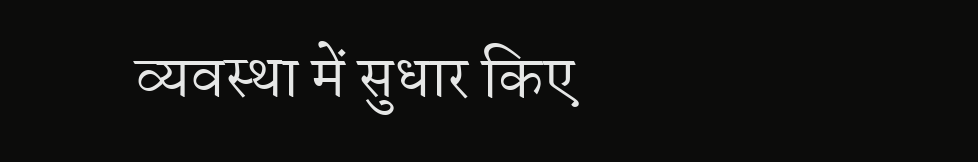व्यवस्था में सुधार किए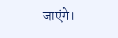जाएंगे।